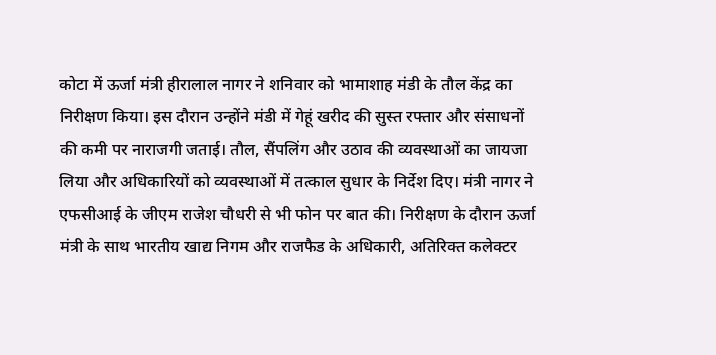कोटा में ऊर्जा मंत्री हीरालाल नागर ने शनिवार को भामाशाह मंडी के तौल केंद्र का निरीक्षण किया। इस दौरान उन्होंने मंडी में गेहूं खरीद की सुस्त रफ्तार और संसाधनों की कमी पर नाराजगी जताई। तौल, सैंपलिंग और उठाव की व्यवस्थाओं का जायजा लिया और अधिकारियों को व्यवस्थाओं में तत्काल सुधार के निर्देश दिए। मंत्री नागर ने एफसीआई के जीएम राजेश चौधरी से भी फोन पर बात की। निरीक्षण के दौरान ऊर्जा मंत्री के साथ भारतीय खाद्य निगम और राजफैड के अधिकारी, अतिरिक्त कलेक्टर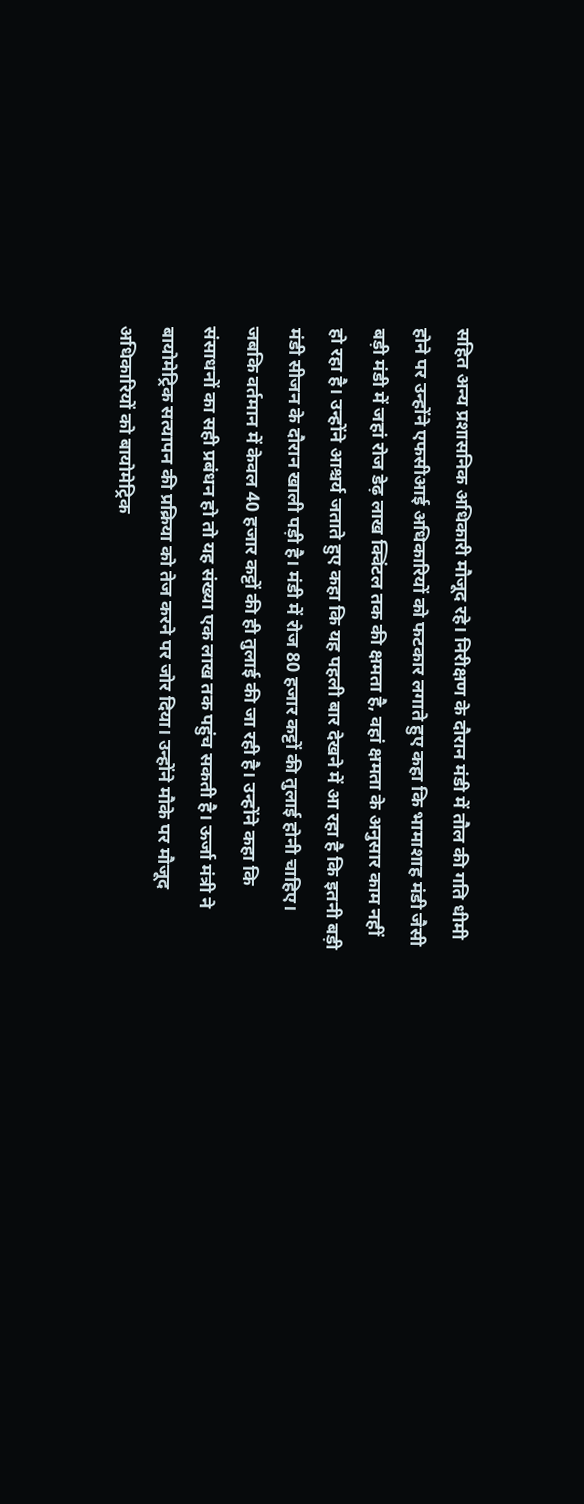सहित अन्य प्रशासनिक अधिकारी मौजूद रहे। निरीक्षण के दौरान मंडी में तौल की गति धीमी होने पर उन्होंने एफसीआई अधिकारियों को फटकार लगाते हुए कहा कि भामाशाह मंडी जैसी बड़ी मंडी में जहां रोज डेढ़ लाख क्विंटल तक की क्षमता है, वहां क्षमता के अनुसार काम नहीं हो रहा है। उन्होंने आश्चर्य जताते हुए कहा कि यह पहली बार देखने में आ रहा है कि इतनी बड़ी मंडी सीजन के दौरान खाली पड़ी है। मंडी में रोज 80 हजार कट्टों की तुलाई होनी चाहिए। जबकि वर्तमान में केवल 40 हजार कट्टों की ही तुलाई की जा रही है। उन्होंने कहा कि संसाधनों का सही प्रबंधन हो तो यह संख्या एक लाख तक पहुंच सकती है। ऊर्जा मंत्री ने बायोमेट्रिक सत्यापन की प्रक्रिया को तेज करने पर जोर दिया। उन्होंने मौके पर मौजूद अधिकारियों को बायोमेट्रिक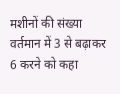मशीनों की संख्या वर्तमान में 3 से बढ़ाकर 6 करने को कहा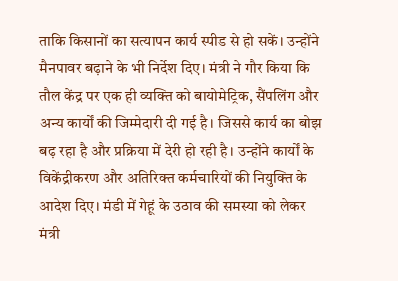ताकि किसानों का सत्यापन कार्य स्पीड से हो सकें। उन्होंने मैनपावर बढ़ाने के भी निर्देश दिए। मंत्री ने गौर किया कि तौल केंद्र पर एक ही व्यक्ति को बायोमेट्रिक, सैंपलिंग और अन्य कार्यों की जिम्मेदारी दी गई है। जिससे कार्य का बोझ बढ़ रहा है और प्रक्रिया में देरी हो रही है। उन्होंने कार्यों के विकेंद्रीकरण और अतिरिक्त कर्मचारियों की नियुक्ति के आदेश दिए। मंडी में गेहूं के उठाव की समस्या को लेकर मंत्री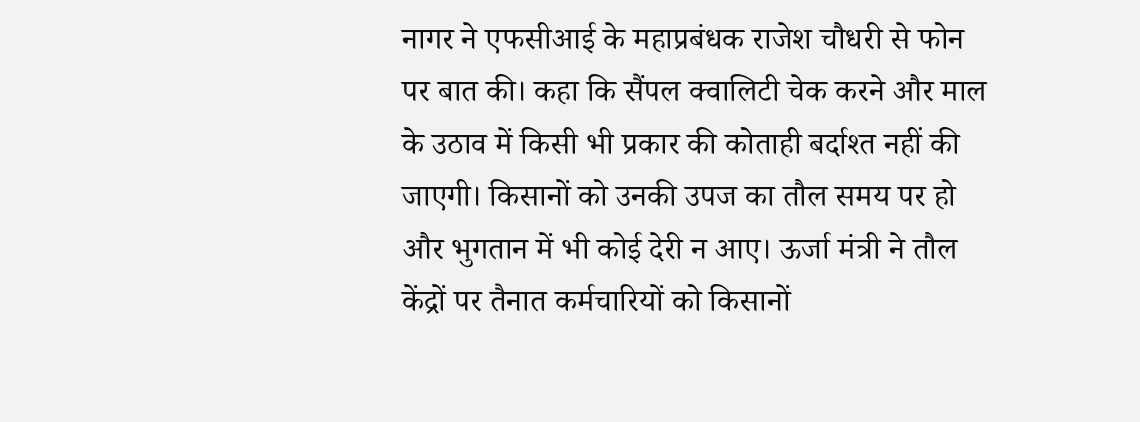नागर ने एफसीआई के महाप्रबंधक राजेश चौधरी से फोन पर बात की। कहा कि सैंपल क्वालिटी चेक करने और माल के उठाव में किसी भी प्रकार की कोताही बर्दाश्त नहीं की जाएगी। किसानों को उनकी उपज का तौल समय पर हो और भुगतान में भी कोई देरी न आए। ऊर्जा मंत्री ने तौल केंद्रों पर तैनात कर्मचारियों को किसानों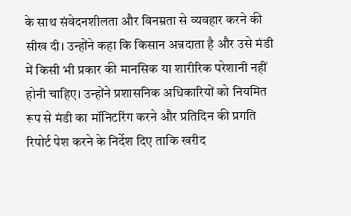के साथ संवेदनशीलता और विनम्रता से व्यवहार करने की सीख दी। उन्होंने कहा कि किसान अन्नदाता है और उसे मंडी में किसी भी प्रकार की मानसिक या शारीरिक परेशानी नहीं होनी चाहिए। उन्होंने प्रशासनिक अधिकारियों को नियमित रूप से मंडी का मॉनिटरिंग करने और प्रतिदिन की प्रगति रिपोर्ट पेश करने के निर्देश दिए ताकि खरीद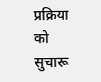प्रक्रिया को सुचारू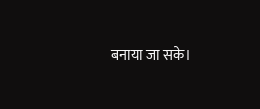बनाया जा सके।